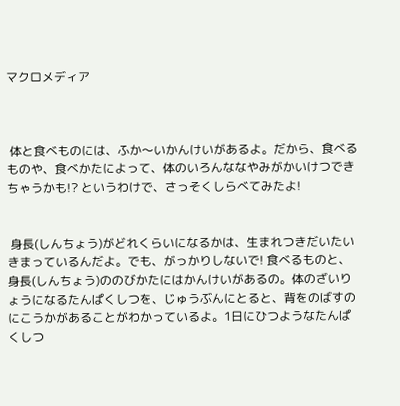マクロメディア



 体と食べものには、ふか〜いかんけいがあるよ。だから、食べるものや、食べかたによって、体のいろんななやみがかいけつできちゃうかも!? というわけで、さっそくしらべてみたよ!


 身長(しんちょう)がどれくらいになるかは、生まれつきだいたいきまっているんだよ。でも、がっかりしないで! 食べるものと、身長(しんちょう)ののびかたにはかんけいがあるの。体のざいりょうになるたんぱくしつを、じゅうぶんにとると、背をのばすのにこうかがあることがわかっているよ。1日にひつようなたんぱくしつ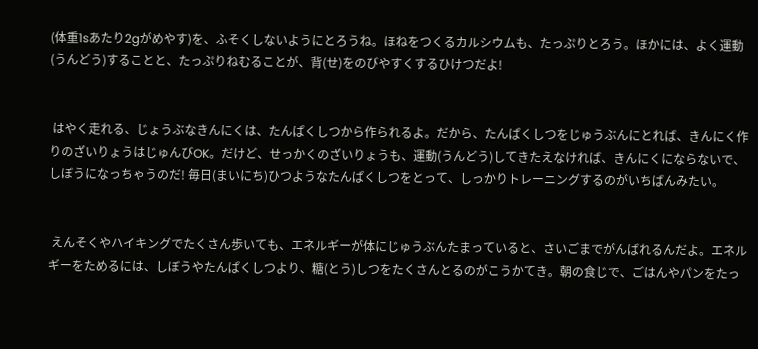(体重1sあたり2gがめやす)を、ふそくしないようにとろうね。ほねをつくるカルシウムも、たっぷりとろう。ほかには、よく運動(うんどう)することと、たっぷりねむることが、背(せ)をのびやすくするひけつだよ!


 はやく走れる、じょうぶなきんにくは、たんぱくしつから作られるよ。だから、たんぱくしつをじゅうぶんにとれば、きんにく作りのざいりょうはじゅんびOK。だけど、せっかくのざいりょうも、運動(うんどう)してきたえなければ、きんにくにならないで、しぼうになっちゃうのだ! 毎日(まいにち)ひつようなたんぱくしつをとって、しっかりトレーニングするのがいちばんみたい。


 えんそくやハイキングでたくさん歩いても、エネルギーが体にじゅうぶんたまっていると、さいごまでがんばれるんだよ。エネルギーをためるには、しぼうやたんぱくしつより、糖(とう)しつをたくさんとるのがこうかてき。朝の食じで、ごはんやパンをたっ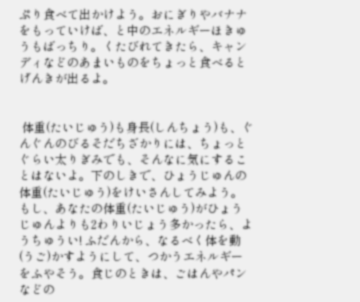ぷり食べて出かけよう。おにぎりやバナナをもっていけば、と中のエネルギーほきゅうもばっちり。くたびれてきたら、キャンディなどのあまいものをちょっと食べるとげんきが出るよ。


 体重(たいじゅう)も身長(しんちょう)も、ぐんぐんのびるそだちざかりには、ちょっとぐらい太りぎみでも、そんなに気にすることはないよ。下のしきで、ひょうじゅんの体重(たいじゅう)をけいさんしてみよう。もし、あなたの体重(たいじゅう)がひょうじゅんよりも2わりいじょう多かったら、ようちゅうい! ふだんから、なるべく体を動(うご)かすようにして、つかうエネルギーをふやそう。食じのときは、ごはんやパンなどの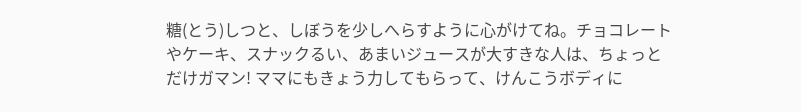糖(とう)しつと、しぼうを少しへらすように心がけてね。チョコレートやケーキ、スナックるい、あまいジュースが大すきな人は、ちょっとだけガマン! ママにもきょう力してもらって、けんこうボディに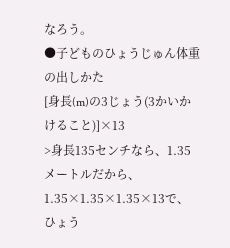なろう。
●子どものひょうじゅん体重の出しかた
[身長(m)の3じょう(3かいかけること)]×13
>身長135センチなら、1.35メートルだから、1.35×1.35×1.35×13で、ひょう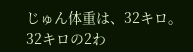じゅん体重は、32キロ。32キロの2わ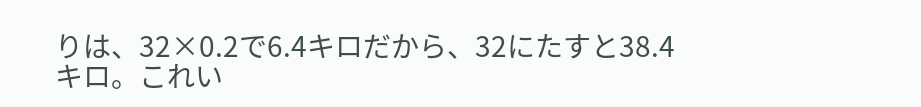りは、32×0.2で6.4キロだから、32にたすと38.4キロ。これい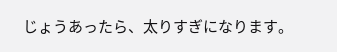じょうあったら、太りすぎになります。